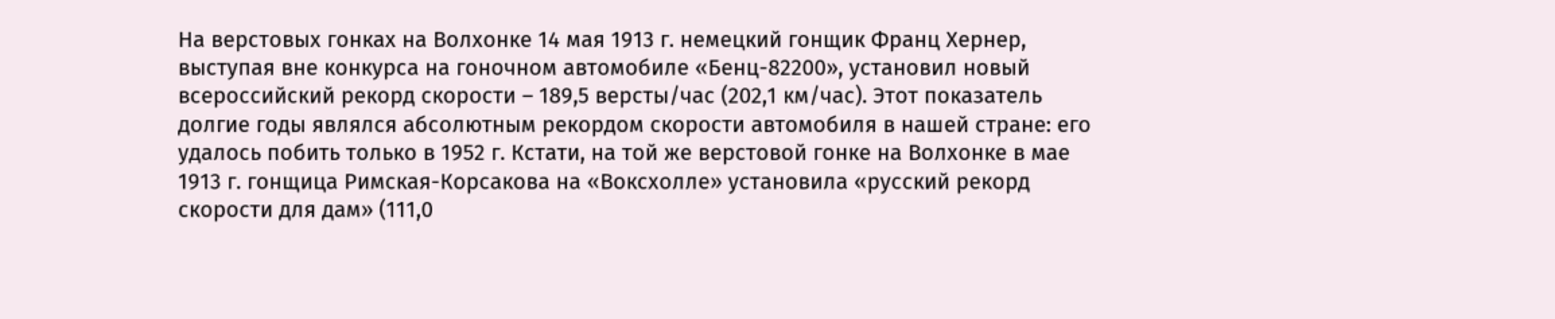На верстовых гонках на Волхонке 14 мая 1913 г. немецкий гонщик Франц Хернер, выступая вне конкурса на гоночном автомобиле «Бенц-82200», установил новый всероссийский рекорд скорости – 189,5 версты/час (202,1 км/час). Этот показатель долгие годы являлся абсолютным рекордом скорости автомобиля в нашей стране: его удалось побить только в 1952 г. Кстати, на той же верстовой гонке на Волхонке в мае 1913 г. гонщица Римская-Корсакова на «Воксхолле» установила «русский рекорд скорости для дам» (111,0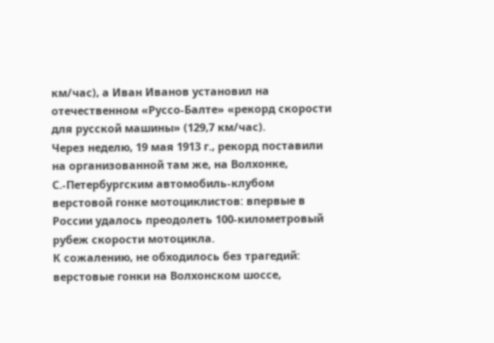км/час), а Иван Иванов установил на отечественном «Руссо-Балте» «рекорд скорости для русской машины» (129,7 км/час).
Через неделю, 19 мая 1913 г., рекорд поставили на организованной там же, на Волхонке, С.-Петербургским автомобиль-клубом верстовой гонке мотоциклистов: впервые в России удалось преодолеть 100-километровый рубеж скорости мотоцикла.
К сожалению, не обходилось без трагедий: верстовые гонки на Волхонском шоссе,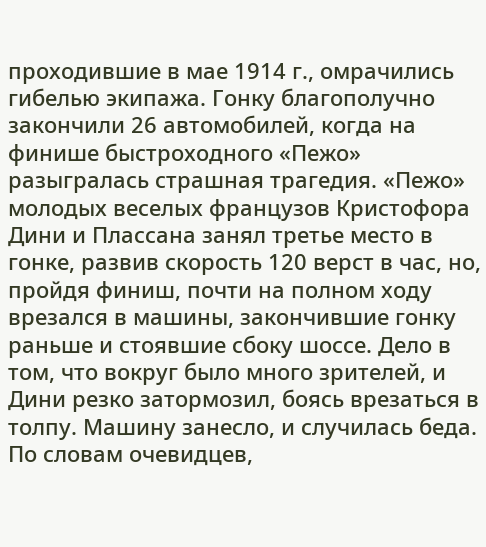проходившие в мае 1914 г., омрачились гибелью экипажа. Гонку благополучно закончили 26 автомобилей, когда на финише быстроходного «Пежо» разыгралась страшная трагедия. «Пежо» молодых веселых французов Кристофора Дини и Плассана занял третье место в гонке, развив скорость 120 верст в час, но, пройдя финиш, почти на полном ходу врезался в машины, закончившие гонку раньше и стоявшие сбоку шоссе. Дело в том, что вокруг было много зрителей, и Дини резко затормозил, боясь врезаться в толпу. Машину занесло, и случилась беда. По словам очевидцев,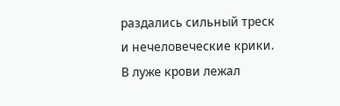раздались сильный треск и нечеловеческие крики. В луже крови лежал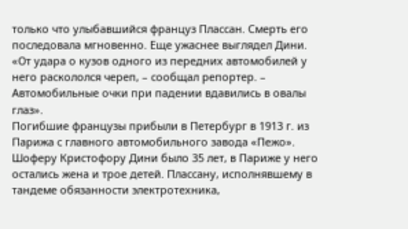только что улыбавшийся француз Плассан. Смерть его последовала мгновенно. Еще ужаснее выглядел Дини. «От удара о кузов одного из передних автомобилей у него раскололся череп, – сообщал репортер. – Автомобильные очки при падении вдавились в овалы глаз».
Погибшие французы прибыли в Петербург в 1913 г. из Парижа с главного автомобильного завода «Пежо». Шоферу Кристофору Дини было 35 лет, в Париже у него остались жена и трое детей. Плассану, исполнявшему в тандеме обязанности электротехника,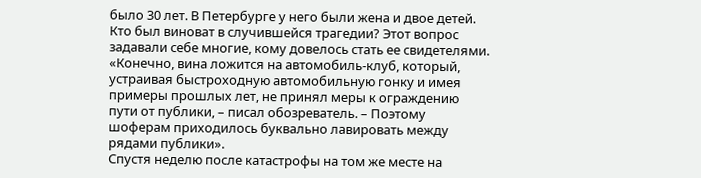было 30 лет. В Петербурге у него были жена и двое детей.
Кто был виноват в случившейся трагедии? Этот вопрос задавали себе многие, кому довелось стать ее свидетелями. «Конечно, вина ложится на автомобиль-клуб, который, устраивая быстроходную автомобильную гонку и имея примеры прошлых лет, не принял меры к ограждению пути от публики, – писал обозреватель. – Поэтому шоферам приходилось буквально лавировать между рядами публики».
Спустя неделю после катастрофы на том же месте на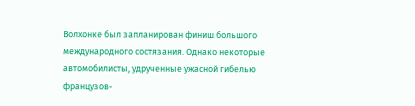Волхонке был запланирован финиш большого международного состязания. Однако некоторые автомобилисты, удрученные ужасной гибелью французов-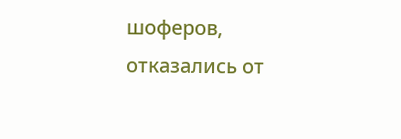шоферов, отказались от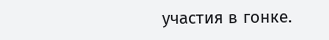участия в гонке.